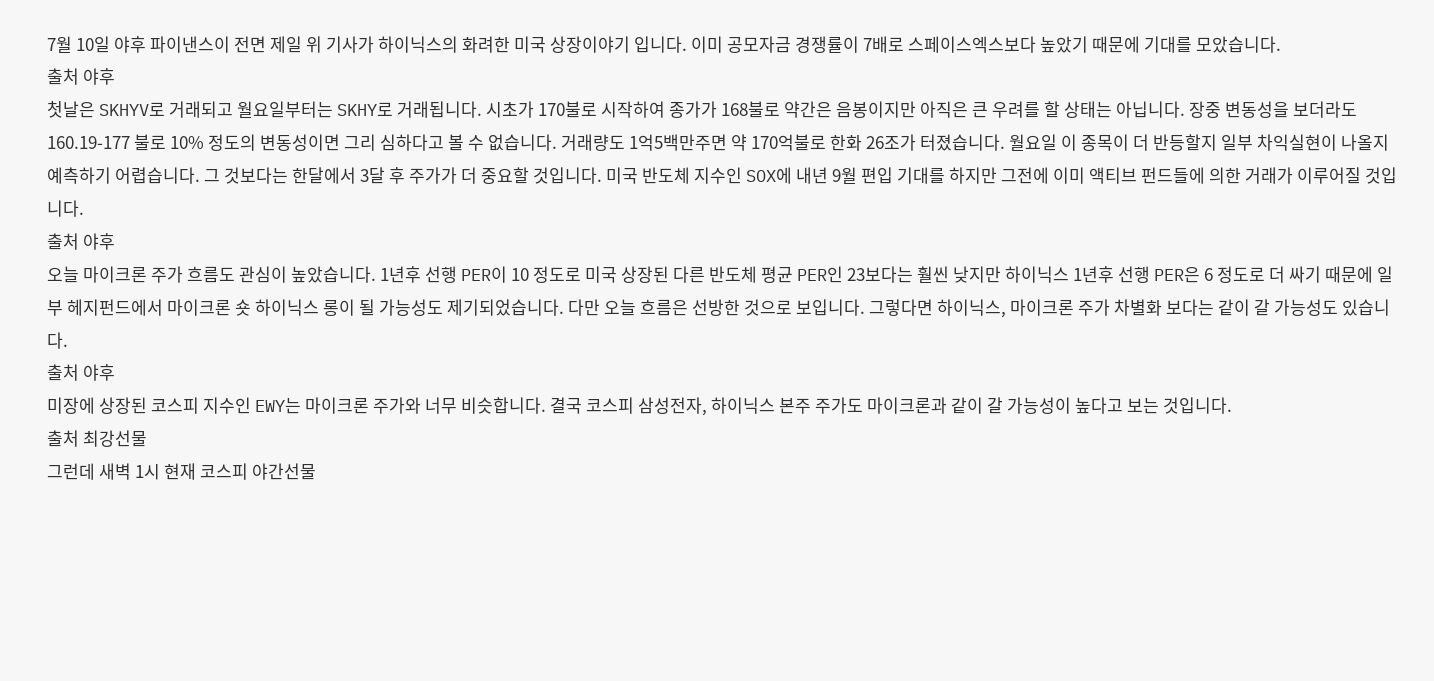7월 10일 야후 파이낸스이 전면 제일 위 기사가 하이닉스의 화려한 미국 상장이야기 입니다. 이미 공모자금 경쟁률이 7배로 스페이스엑스보다 높았기 때문에 기대를 모았습니다.
출처 야후
첫날은 SKHYV로 거래되고 월요일부터는 SKHY로 거래됩니다. 시초가 170불로 시작하여 종가가 168불로 약간은 음봉이지만 아직은 큰 우려를 할 상태는 아닙니다. 장중 변동성을 보더라도 160.19-177 불로 10% 정도의 변동성이면 그리 심하다고 볼 수 없습니다. 거래량도 1억5백만주면 약 170억불로 한화 26조가 터졌습니다. 월요일 이 종목이 더 반등할지 일부 차익실현이 나올지 예측하기 어렵습니다. 그 것보다는 한달에서 3달 후 주가가 더 중요할 것입니다. 미국 반도체 지수인 SOX에 내년 9월 편입 기대를 하지만 그전에 이미 액티브 펀드들에 의한 거래가 이루어질 것입니다.
출처 야후
오늘 마이크론 주가 흐름도 관심이 높았습니다. 1년후 선행 PER이 10 정도로 미국 상장된 다른 반도체 평균 PER인 23보다는 훨씬 낮지만 하이닉스 1년후 선행 PER은 6 정도로 더 싸기 때문에 일부 헤지펀드에서 마이크론 숏 하이닉스 롱이 될 가능성도 제기되었습니다. 다만 오늘 흐름은 선방한 것으로 보입니다. 그렇다면 하이닉스, 마이크론 주가 차별화 보다는 같이 갈 가능성도 있습니다.
출처 야후
미장에 상장된 코스피 지수인 EWY는 마이크론 주가와 너무 비슷합니다. 결국 코스피 삼성전자, 하이닉스 본주 주가도 마이크론과 같이 갈 가능성이 높다고 보는 것입니다.
출처 최강선물
그런데 새벽 1시 현재 코스피 야간선물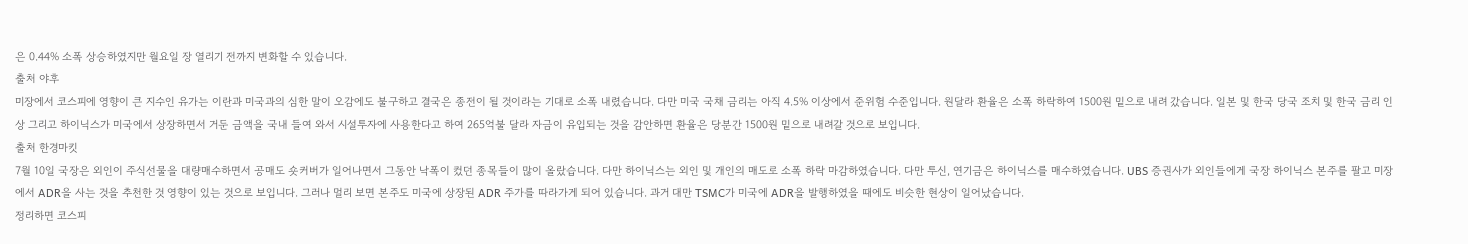은 0.44% 소폭 상승하였지만 월요일 장 열리기 전까지 변화할 수 있습니다.
출처 야후
미장에서 코스피에 영향이 큰 지수인 유가는 이란과 미국과의 심한 말이 오감에도 불구하고 결국은 종전이 될 것이라는 기대로 소폭 내렸습니다. 다만 미국 국채 금리는 아직 4.5% 이상에서 준위험 수준입니다. 원달라 환율은 소폭 하락하여 1500원 밑으로 내려 갔습니다. 일본 및 한국 당국 조치 및 한국 금리 인상 그리고 하이닉스가 미국에서 상장하면서 거둔 금액을 국내 들여 와서 시설투자에 사용한다고 하여 265억불 달라 자금이 유입되는 것을 감안하면 환율은 당분간 1500원 밑으로 내려갈 것으로 보입니다.
출처 한경마킷
7월 10일 국장은 외인이 주식선물을 대량매수하면서 공매도 숏커버가 일어나면서 그동안 낙폭이 컸던 종목들이 많이 올랐습니다. 다만 하이닉스는 외인 및 개인의 매도로 소폭 하락 마감하였습니다. 다만 투신, 연기금은 하이닉스를 매수하였습니다. UBS 증권사가 외인들에게 국장 하이닉스 본주를 팔고 미장에서 ADR을 사는 것을 추천한 것 영향이 있는 것으로 보입니다. 그러나 멀리 보면 본주도 미국에 상장된 ADR 주가를 따라가게 되어 있습니다. 과거 대만 TSMC가 미국에 ADR을 발행하였을 때에도 비슷한 현상이 일어났습니다.
정리하면 코스피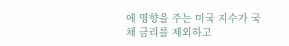에 영향을 주는 미국 지수가 국채 금리를 제외하고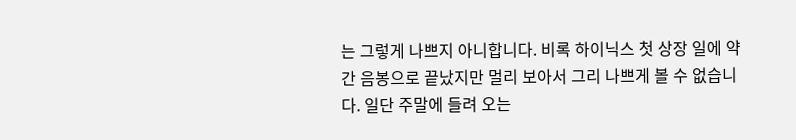는 그렇게 나쁘지 아니합니다. 비록 하이닉스 첫 상장 일에 약간 음봉으로 끝났지만 멀리 보아서 그리 나쁘게 볼 수 없습니다. 일단 주말에 들려 오는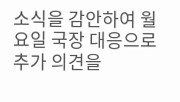소식을 감안하여 월요일 국장 대응으로 추가 의견을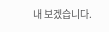내 보겠습니다.